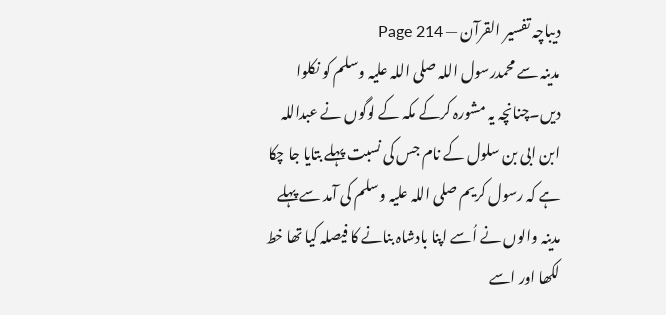دیباچہ تفسیر القرآن — Page 214
مدینہ سے محمدرسول اللہ صلی اللہ علیہ وسلم کو نکلوا دیں۔چنانچہ یہ مشورہ کرکے مکہ کے لوگوں نے عبداللہ ابن ابی بن سلول کے نام جس کی نسبت پہلے بتایا جا چکا ہے کہ رسول کریم صلی اللہ علیہ وسلم کی آمد سے پہلے مدینہ والوں نے اُسے اپنا بادشاہ بنانے کا فیصلہ کیا تھا خط لکھا اور اسے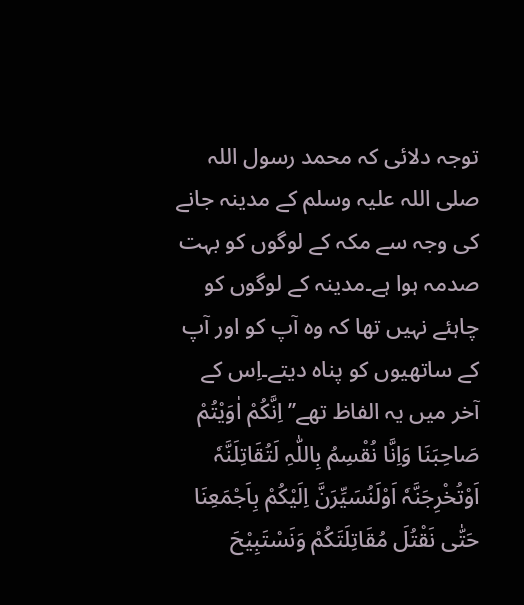توجہ دلائی کہ محمد رسول اللہ صلی اللہ علیہ وسلم کے مدینہ جانے کی وجہ سے مکہ کے لوگوں کو بہت صدمہ ہوا ہے۔مدینہ کے لوگوں کو چاہئے نہیں تھا کہ وہ آپ کو اور آپ کے ساتھیوں کو پناہ دیتے۔اِس کے آخر میں یہ الفاظ تھے’’ اِنَّکُمْ اٰوَیْتُمْ صَاحِبَنَا وَاِنَّا نُقْسِمُ بِاللّٰہِ لَتُقَاتِلَنَّہٗ اَوْتُخْرِجَنَّہٗ اَوْلَنُسَیِّرَنَّ اِلَیْکُمْ بِاَجْمَعِنَا حَتّٰی نَقْتُلَ مُقَاتِلَتَکُمْ وَنَسْتَبِیْحَ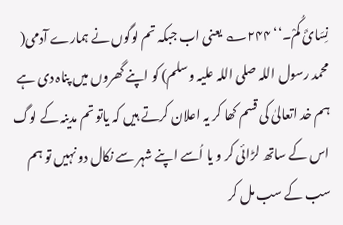نِسَائَ کُمْ۔‘‘ ۲۴۴؎ یعنی اب جبکہ تم لوگوں نے ہمارے آدمی( محمد رسول اللہ صلی اللہ علیہ وسلم) کو اپنے گھروں میں پناہ دی ہے ہم خد اتعالیٰ کی قسم کھا کر یہ اعلان کرتے ہیں کہ یاتو تم مدینہ کے لوگ اس کے ساتھ لڑائی کر و یا اُسے اپنے شہر سے نکال دو نہیں تو ہم سب کے سب مل کر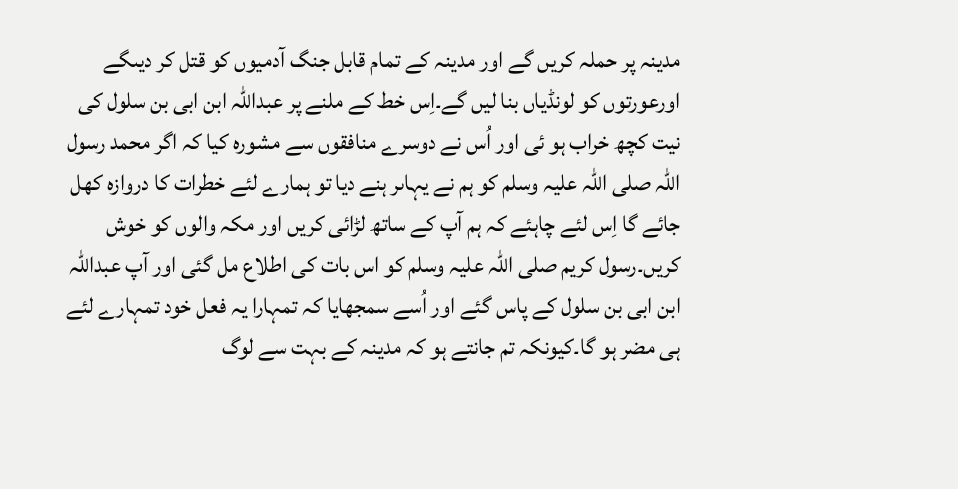مدینہ پر حملہ کریں گے اور مدینہ کے تمام قابل جنگ آدمیوں کو قتل کر دیںگے اورعورتوں کو لونڈیاں بنا لیں گے۔اِس خط کے ملنے پر عبداللہ ابن ابی بن سلول کی نیت کچھ خراب ہو ئی اور اُس نے دوسرے منافقوں سے مشورہ کیا کہ اگر محمد رسول اللہ صلی اللہ علیہ وسلم کو ہم نے یہاںر ہنے دیا تو ہمارے لئے خطرات کا دروازہ کھل جائے گا اِس لئے چاہئے کہ ہم آپ کے ساتھ لڑائی کریں اور مکہ والوں کو خوش کریں۔رسول کریم صلی اللہ علیہ وسلم کو اس بات کی اطلاع مل گئی اور آپ عبداللہ ابن ابی بن سلول کے پاس گئے اور اُسے سمجھایا کہ تمہارا یہ فعل خود تمہارے لئے ہی مضر ہو گا۔کیونکہ تم جانتے ہو کہ مدینہ کے بہت سے لوگ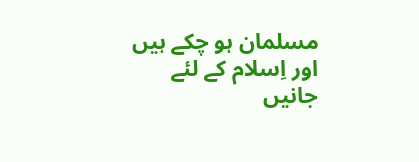مسلمان ہو چکے ہیں اور اِسلام کے لئے جانیں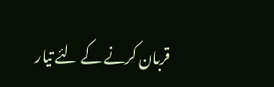قربان کرنے کے لئے تیار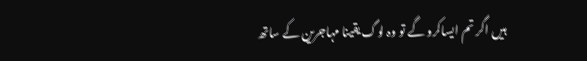ہیں اگر تم ایساکرو گے تو وہ لوگ یقینا مہاجرین کے ساتھ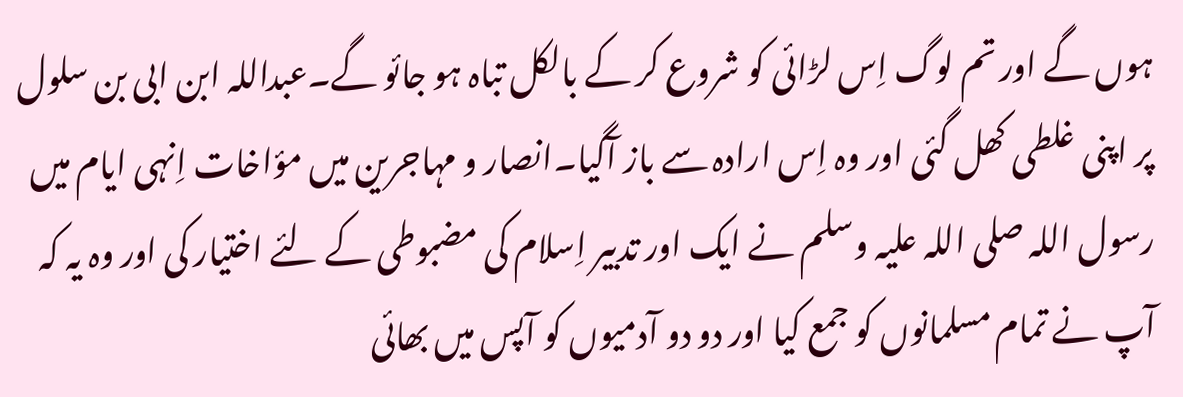ہوں گے اور تم لوگ اِس لڑائی کو شروع کر کے بالکل تباہ ہو جائو گے۔عبداللہ ابن ابی بن سلول پر اپنی غلطی کھل گئی اور وہ اِس ارادہ سے باز آگیا۔انصار و مہاجرین میں مؤاخات اِنہی ایام میں رسول اللہ صلی اللہ علیہ وسلم نے ایک اور تدبیر اِسلام کی مضبوطی کے لئے اختیار کی اور وہ یہ کہ آپ نے تمام مسلمانوں کو جمع کیا اور دو دو آدمیوں کو آپس میں بھائی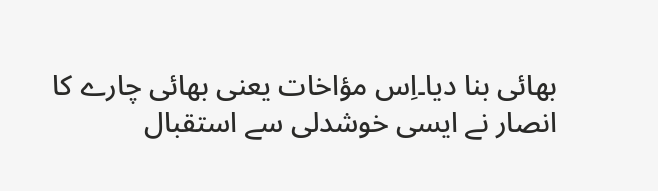بھائی بنا دیا۔اِس مؤاخات یعنی بھائی چارے کا انصار نے ایسی خوشدلی سے استقبال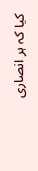کیا کہ ہر انصاری